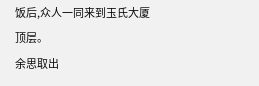饭后,众人一同来到玉氏大厦顶层。
余思取出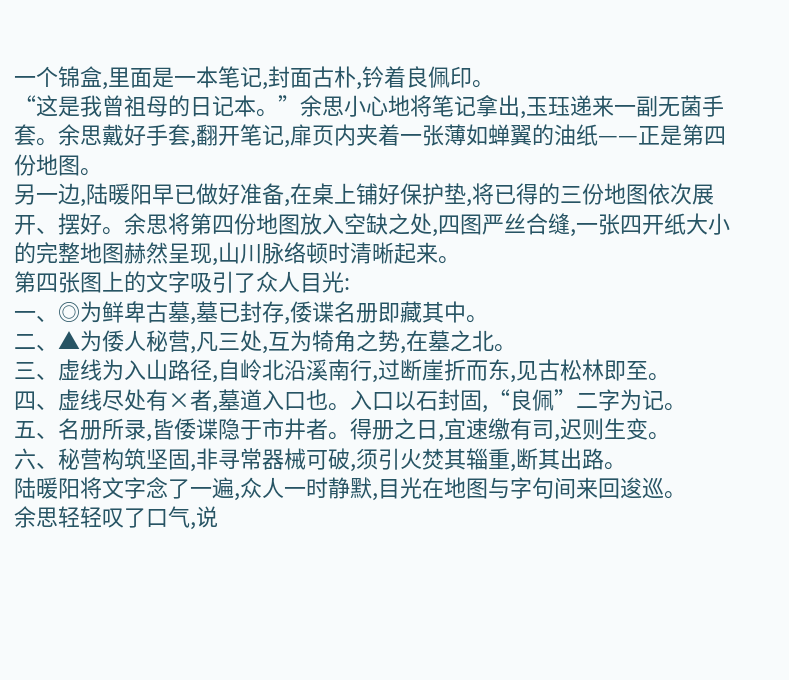一个锦盒,里面是一本笔记,封面古朴,钤着良佩印。
“这是我曾祖母的日记本。”余思小心地将笔记拿出,玉珏递来一副无菌手套。余思戴好手套,翻开笔记,扉页内夹着一张薄如蝉翼的油纸——正是第四份地图。
另一边,陆暖阳早已做好准备,在桌上铺好保护垫,将已得的三份地图依次展开、摆好。余思将第四份地图放入空缺之处,四图严丝合缝,一张四开纸大小的完整地图赫然呈现,山川脉络顿时清晰起来。
第四张图上的文字吸引了众人目光:
一、◎为鲜卑古墓,墓已封存,倭谍名册即藏其中。
二、▲为倭人秘营,凡三处,互为犄角之势,在墓之北。
三、虚线为入山路径,自岭北沿溪南行,过断崖折而东,见古松林即至。
四、虚线尽处有×者,墓道入口也。入口以石封固,“良佩”二字为记。
五、名册所录,皆倭谍隐于市井者。得册之日,宜速缴有司,迟则生变。
六、秘营构筑坚固,非寻常器械可破,须引火焚其辎重,断其出路。
陆暖阳将文字念了一遍,众人一时静默,目光在地图与字句间来回逡巡。
余思轻轻叹了口气,说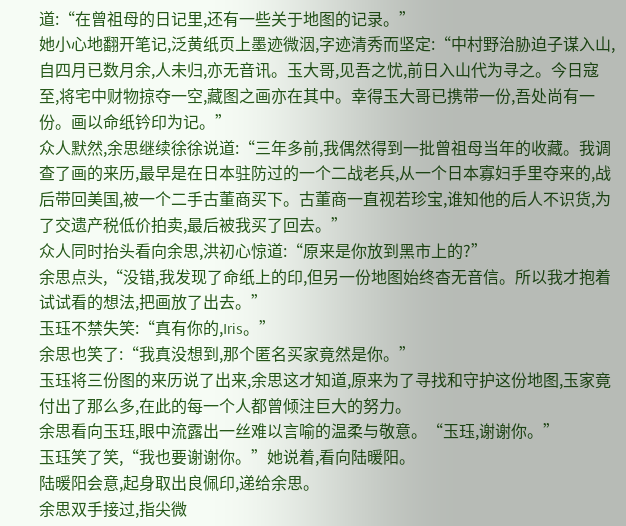道:“在曾祖母的日记里,还有一些关于地图的记录。”
她小心地翻开笔记,泛黄纸页上墨迹微洇,字迹清秀而坚定:“中村野治胁迫子谋入山,自四月已数月余,人未归,亦无音讯。玉大哥,见吾之忧,前日入山代为寻之。今日寇至,将宅中财物掠夺一空,藏图之画亦在其中。幸得玉大哥已携带一份,吾处尚有一份。画以命纸钤印为记。”
众人默然,余思继续徐徐说道:“三年多前,我偶然得到一批曾祖母当年的收藏。我调查了画的来历,最早是在日本驻防过的一个二战老兵,从一个日本寡妇手里夺来的,战后带回美国,被一个二手古董商买下。古董商一直视若珍宝,谁知他的后人不识货,为了交遗产税低价拍卖,最后被我买了回去。”
众人同时抬头看向余思,洪初心惊道:“原来是你放到黑市上的?”
余思点头,“没错,我发现了命纸上的印,但另一份地图始终杳无音信。所以我才抱着试试看的想法,把画放了出去。”
玉珏不禁失笑:“真有你的,Iris。”
余思也笑了:“我真没想到,那个匿名买家竟然是你。”
玉珏将三份图的来历说了出来,余思这才知道,原来为了寻找和守护这份地图,玉家竟付出了那么多,在此的每一个人都曾倾注巨大的努力。
余思看向玉珏,眼中流露出一丝难以言喻的温柔与敬意。“玉珏,谢谢你。”
玉珏笑了笑,“我也要谢谢你。”她说着,看向陆暖阳。
陆暖阳会意,起身取出良佩印,递给余思。
余思双手接过,指尖微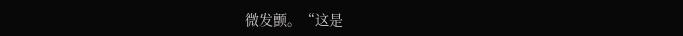微发颤。“这是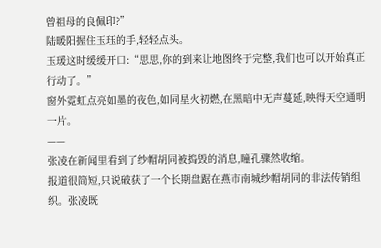曾祖母的良佩印?”
陆暖阳握住玉珏的手,轻轻点头。
玉瑗这时缓缓开口:“思思,你的到来让地图终于完整,我们也可以开始真正行动了。”
窗外霓虹点亮如墨的夜色,如同星火初燃,在黑暗中无声蔓延,映得天空通明一片。
——
张凌在新闻里看到了纱帽胡同被捣毁的消息,瞳孔骤然收缩。
报道很简短,只说破获了一个长期盘踞在燕市南城纱帽胡同的非法传销组织。张凌既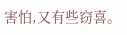害怕,又有些窃喜。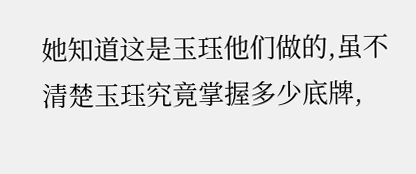她知道这是玉珏他们做的,虽不清楚玉珏究竟掌握多少底牌,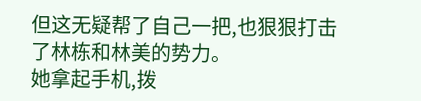但这无疑帮了自己一把,也狠狠打击了林栋和林美的势力。
她拿起手机,拨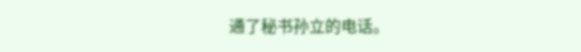通了秘书孙立的电话。